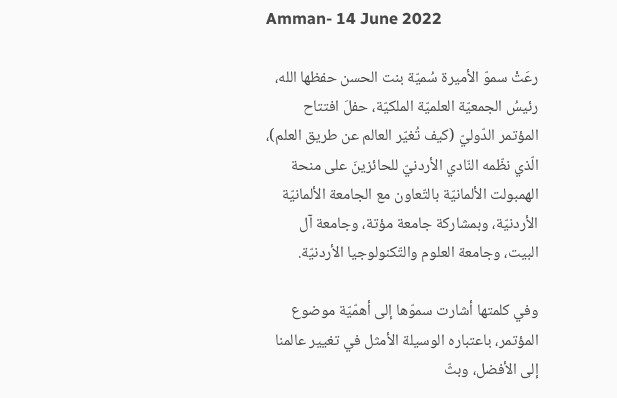Amman- 14 June 2022

رعَتْ سموّ الأميرة سُميّة بنت الحسن حفظها الله، رئيسُ الجمعيّة العلميّة الملكيّة، حفلَ افتتاح المؤتمر الدّوليّ (كيف تُغيّر العالم عن طريق العلم)، الّذي نظّمه النّادي الأردنيّ للحائزينَ على منحة الهمبولت الألمانيّة بالتّعاون مع الجامعة الألمانيّة الأردنيّة، وبمشاركة جامعة مؤتة، وجامعة آل البيت، وجامعة العلوم والتّكنولوجيا الأردنيّة.

وفي كلمتها أشارت سموّها إلى أهمّيّة موضوع المؤتمر، باعتباره الوسيلة الأمثل في تغيير عالمنا إلى الأفضل، وبثّ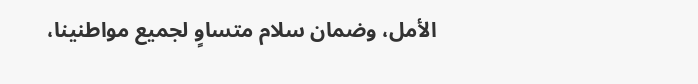الأمل، وضمان سلام متساوٍ لجميع مواطنينا،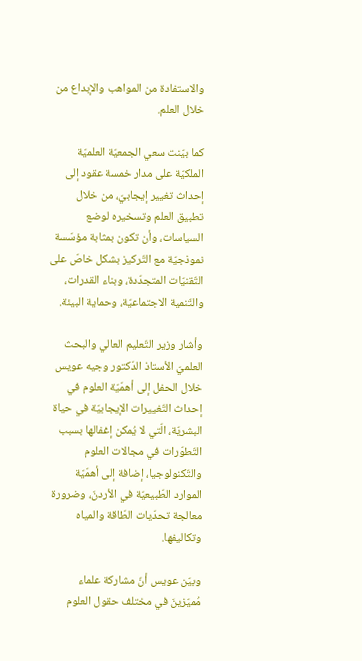والاستفادة من المواهب والإبداع من خلال العلم.

كما بيّنت سعي الجمعيّة العلميّة الملكيّة على مدار خمسة عقود إلى إحداث تغيير إيجابيّ، من خلال تطبيق العلم وتسخيره لوضع السياسات، وأن تكون بمثابة مؤسّسة نموذجيّة مع التّركيز بشكل خاصّ على التّقنيّات المتجدّدة، وبناء القدرات، والتّنمية الاجتماعيّة، وحماية البيئة.

وأشار وزير التّعليم العالي والبحث العلميّ الأستاذ الدّكتور وجيه عويس خلال الحفل إلى أهمّيّة العلوم في إحداث التّغييرات الإيجابيّة في حياة البشريّة، الّتي لا يُمكن إغفالها بسبب التّطوّرات في مجالات العلوم والتّكنولوجيا، إضافة إلى أهمّيّة الموارد الطّبيعيّة في الأردنّ، وضرورة معالجة تحدّيات الطّاقة والمياه وتكاليفها.

وبيّن عويس أنّ مشاركة علماء مُميّزينَ في مختلف حقول العلوم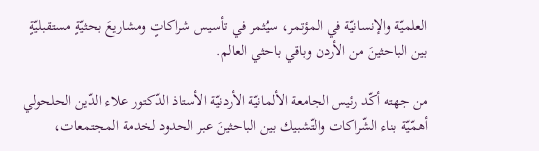العلميّة والإنسانيّة في المؤتمر، سيُثمر في تأسيس شراكاتٍ ومشاريعَ بحثيّةٍ مستقبليّةٍ بين الباحثينَ من الأردن وباقي باحثي العالم.

من جهته أكّد رئيس الجامعة الألمانيّة الأردنيّة الأستاذ الدّكتور علاء الدّين الحلحولي أهمّيّة بناء الشّراكات والتّشبيك بين الباحثينَ عبر الحدود لخدمة المجتمعات،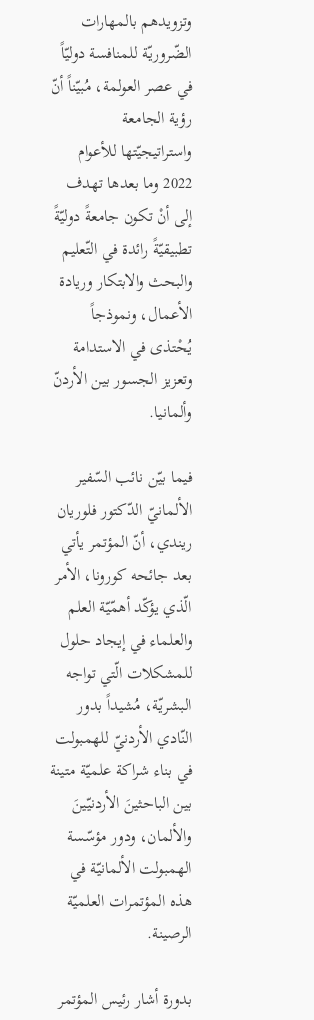وتزويدهم بالمهارات الضّروريّة للمنافسة دوليّاً في عصر العولمة، مُبيّناً أنّ رؤية الجامعة واستراتيجيّتها للأعوام 2022 وما بعدها تهدف إلى أنْ تكون جامعةً دوليّةً تطبيقيّةً رائدة في التّعليم والبحث والابتكار وريادة الأعمال، ونموذجاً يُحْتذى في الاستدامة وتعزيز الجسور بين الأردنّ وألمانيا.

فيما بيّن نائب السّفير الألمانيّ الدّكتور فلوريان ريندي، أنّ المؤتمر يأتي بعد جائحه كورونا، الأمر الّذي يؤكّد أهمّيّة العلم والعلماء في إيجاد حلول للمشكلات الّتي تواجه البشريّة، مُشيداً بدور النّادي الأردنيّ للهمبولت في بناء شراكة علميّة متينة بين الباحثينَ الأردنيّينَ والألمان، ودور مؤسّسة الهمبولت الألمانيّة في هذه المؤتمرات العلميّة الرصينة.

بدورة أشار رئيس المؤتمر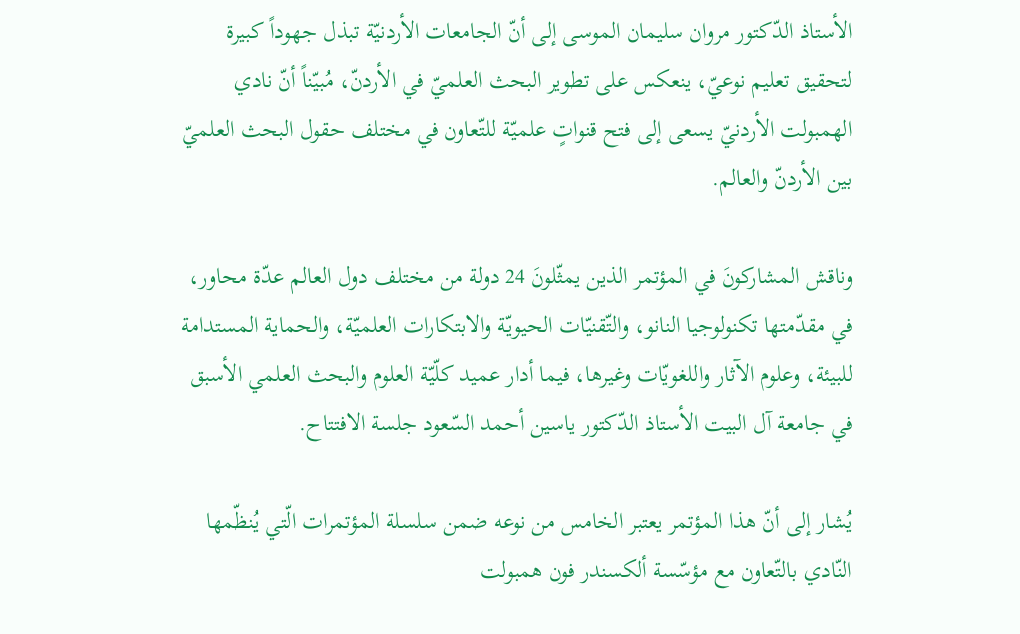الأستاذ الدّكتور مروان سليمان الموسى إلى أنّ الجامعات الأردنيّة تبذل جهوداً كبيرة لتحقيق تعليم نوعيّ، ينعكس على تطوير البحث العلميّ في الأردنّ، مُبيّناً أنّ نادي الهمبولت الأردنيّ يسعى إلى فتح قنواتٍ علميّة للتّعاون في مختلف حقول البحث العلميّ بين الأردنّ والعالم.

وناقش المشاركونَ في المؤتمر الذين يمثّلونَ 24 دولة من مختلف دول العالم عدّة محاور، في مقدّمتها تكنولوجيا النانو، والتّقنيّات الحيويّة والابتكارات العلميّة، والحماية المستدامة للبيئة، وعلوم الآثار واللغويّات وغيرها، فيما أدار عميد كلّيّة العلوم والبحث العلمي الأسبق في جامعة آل البيت الأستاذ الدّكتور ياسين أحمد السّعود جلسة الافتتاح.

يُشار إلى أنّ هذا المؤتمر يعتبر الخامس من نوعه ضمن سلسلة المؤتمرات الّتي يُنظّمها النّادي بالتّعاون مع مؤسّسة ألكسندر فون همبولت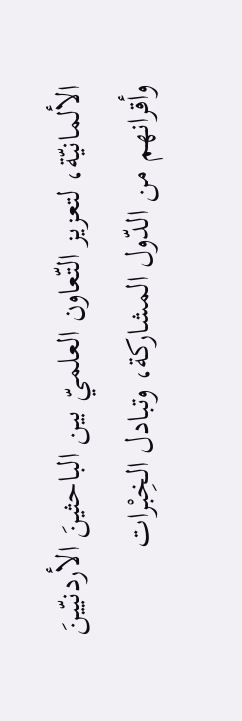الألمانيّة، لتعزيز التّعاون العلميّ بين الباحثينَ الأردنيّينَ وأقرانهم من الدّول المشاركة، وتبادل الخِبْرات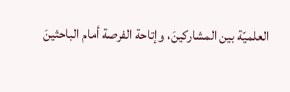العلميّة بين المشاركينَ، وإتاحة الفرصة أمام الباحثينَ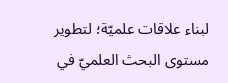لبناء علاقات علميّة؛ لتطوير مستوى البحث العلميّ في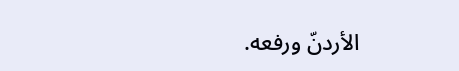الأردنّ ورفعه.